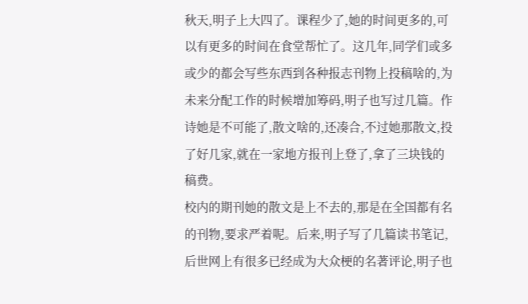秋天,明子上大四了。课程少了,她的时间更多的,可以有更多的时间在食堂帮忙了。这几年,同学们或多或少的都会写些东西到各种报志刊物上投稿啥的,为未来分配工作的时候增加筹码,明子也写过几篇。作诗她是不可能了,散文啥的,还凑合,不过她那散文,投了好几家,就在一家地方报刊上登了,拿了三块钱的稿费。
校内的期刊她的散文是上不去的,那是在全国都有名的刊物,要求严着呢。后来,明子写了几篇读书笔记,后世网上有很多已经成为大众梗的名著评论,明子也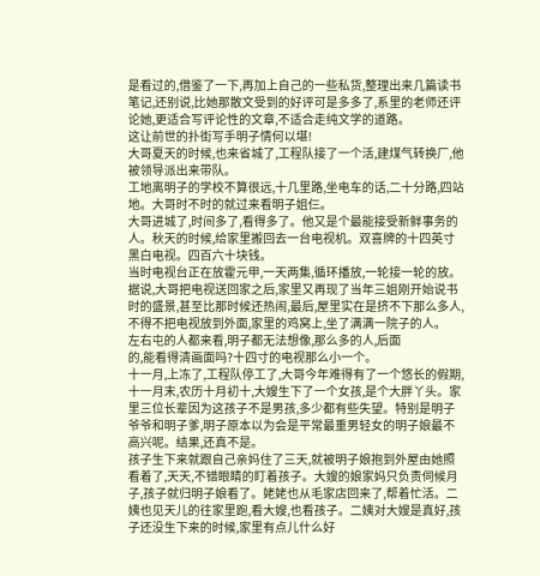是看过的,借鉴了一下,再加上自己的一些私货,整理出来几篇读书笔记,还别说,比她那散文受到的好评可是多多了,系里的老师还评论她,更适合写评论性的文章,不适合走纯文学的道路。
这让前世的扑街写手明子情何以堪!
大哥夏天的时候,也来省城了,工程队接了一个活,建煤气转换厂,他被领导派出来带队。
工地离明子的学校不算很远,十几里路,坐电车的话,二十分路,四站地。大哥时不时的就过来看明子姐仨。
大哥进城了,时间多了,看得多了。他又是个最能接受新鲜事务的人。秋天的时候,给家里搬回去一台电视机。双喜牌的十四英寸黑白电视。四百六十块钱。
当时电视台正在放霍元甲,一天两集,循环播放,一轮接一轮的放。据说,大哥把电视送回家之后,家里又再现了当年三姐刚开始说书时的盛景,甚至比那时候还热闹,最后,屋里实在是挤不下那么多人,不得不把电视放到外面,家里的鸡窝上,坐了满满一院子的人。
左右屯的人都来看,明子都无法想像,那么多的人,后面
的,能看得清画面吗?十四寸的电视那么小一个。
十一月,上冻了,工程队停工了,大哥今年难得有了一个悠长的假期,十一月末,农历十月初十,大嫂生下了一个女孩,是个大胖丫头。家里三位长辈因为这孩子不是男孩,多少都有些失望。特别是明子爷爷和明子爹,明子原本以为会是平常最重男轻女的明子娘最不高兴呢。结果,还真不是。
孩子生下来就跟自己亲妈住了三天,就被明子娘抱到外屋由她照看着了,天天,不错眼睛的盯着孩子。大嫂的娘家妈只负责伺候月子,孩子就归明子娘看了。姥姥也从毛家店回来了,帮着忙活。二姨也见天儿的往家里跑,看大嫂,也看孩子。二姨对大嫂是真好,孩子还没生下来的时候,家里有点儿什么好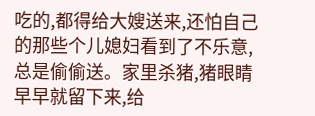吃的,都得给大嫂送来,还怕自己的那些个儿媳妇看到了不乐意,总是偷偷送。家里杀猪,猪眼睛早早就留下来,给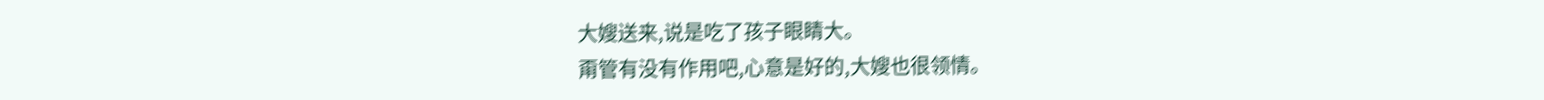大嫂送来,说是吃了孩子眼睛大。
甭管有没有作用吧,心意是好的,大嫂也很领情。